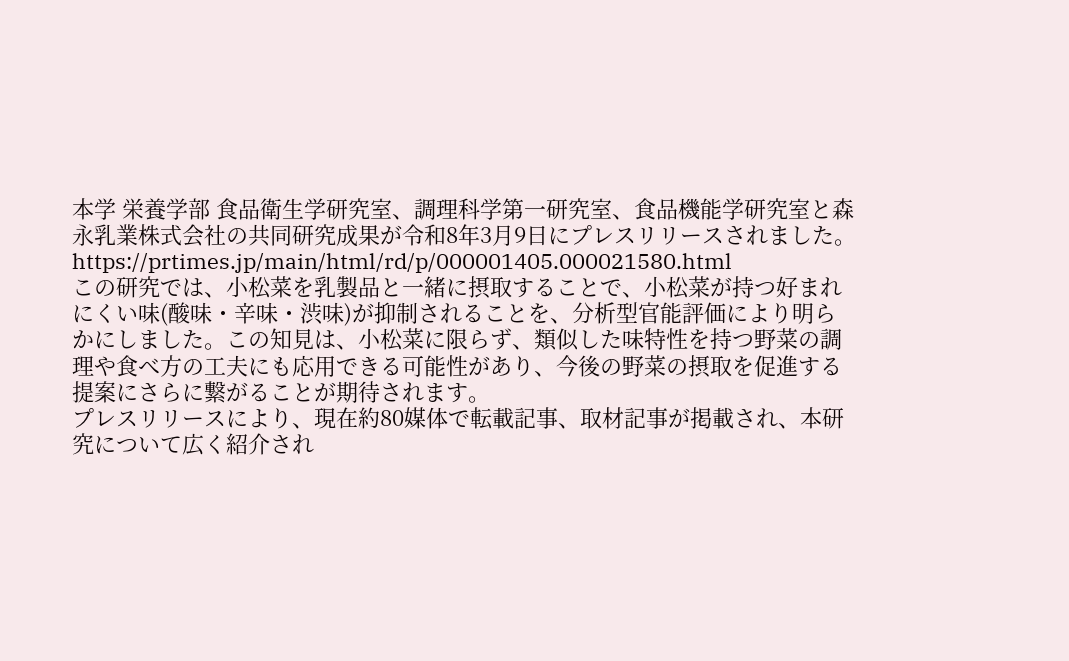本学 栄養学部 食品衛生学研究室、調理科学第一研究室、食品機能学研究室と森永乳業株式会社の共同研究成果が令和8年3月9日にプレスリリースされました。
https://prtimes.jp/main/html/rd/p/000001405.000021580.html
この研究では、小松菜を乳製品と一緒に摂取することで、小松菜が持つ好まれにくい味(酸味・辛味・渋味)が抑制されることを、分析型官能評価により明らかにしました。この知見は、小松菜に限らず、類似した味特性を持つ野菜の調理や食べ方の工夫にも応用できる可能性があり、今後の野菜の摂取を促進する提案にさらに繋がることが期待されます。
プレスリリースにより、現在約80媒体で転載記事、取材記事が掲載され、本研究について広く紹介され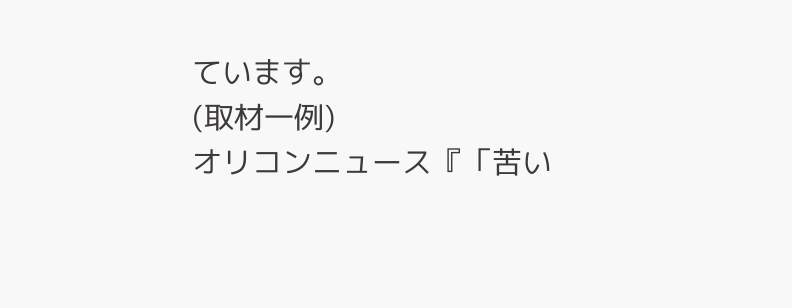ています。
(取材一例)
オリコンニュース『「苦い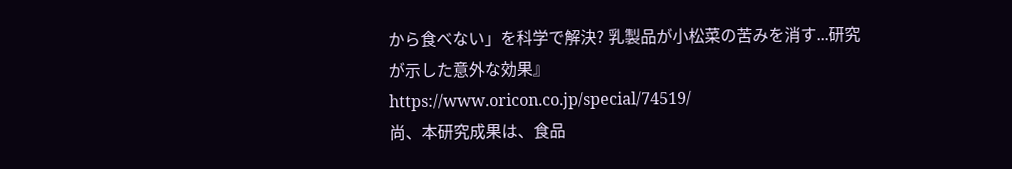から食べない」を科学で解決? 乳製品が小松菜の苦みを消す...研究が示した意外な効果』
https://www.oricon.co.jp/special/74519/
尚、本研究成果は、食品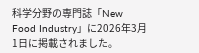科学分野の専門誌「New Food Industry」に2026年3月1日に掲載されました。